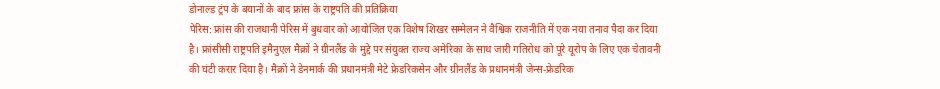डोनाल्ड ट्रंप के बयानों के बाद फ्रांस के राष्ट्रपति की प्रतिक्रिया
पेरिस: फ्रांस की राजधानी पेरिस में बुधवार को आयोजित एक विशेष शिखर सम्मेलन ने वैश्विक राजनीति में एक नया तनाव पैदा कर दिया है। फ्रांसीसी राष्ट्रपति इमैनुएल मैक्रों ने ग्रीनलैंड के मुद्दे पर संयुक्त राज्य अमेरिका के साथ जारी गतिरोध को पूरे यूरोप के लिए एक चेतावनी की घंटी करार दिया है। मैक्रों ने डेनमार्क की प्रधानमंत्री मेटे फ्रेडरिकसेन और ग्रीनलैंड के प्रधानमंत्री जेन्स-फ्रेडरिक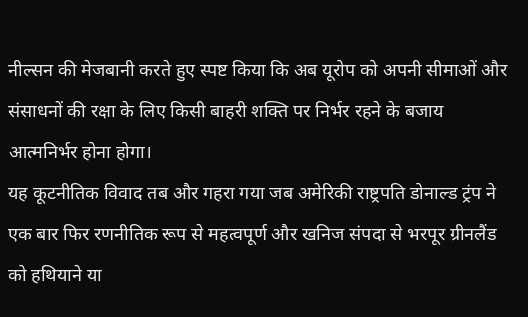नील्सन की मेजबानी करते हुए स्पष्ट किया कि अब यूरोप को अपनी सीमाओं और संसाधनों की रक्षा के लिए किसी बाहरी शक्ति पर निर्भर रहने के बजाय आत्मनिर्भर होना होगा।
यह कूटनीतिक विवाद तब और गहरा गया जब अमेरिकी राष्ट्रपति डोनाल्ड ट्रंप ने एक बार फिर रणनीतिक रूप से महत्वपूर्ण और खनिज संपदा से भरपूर ग्रीनलैंड को हथियाने या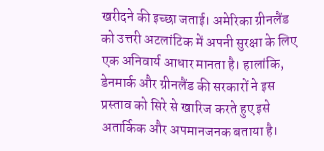खरीदने की इच्छा जताई। अमेरिका ग्रीनलैंड को उत्तरी अटलांटिक में अपनी सुरक्षा के लिए एक अनिवार्य आधार मानता है। हालांकि, डेनमार्क और ग्रीनलैंड की सरकारों ने इस प्रस्ताव को सिरे से खारिज करते हुए इसे अतार्किक और अपमानजनक बताया है।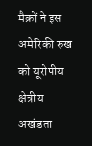मैक्रों ने इस अमेरिकी रुख को यूरोपीय क्षेत्रीय अखंडता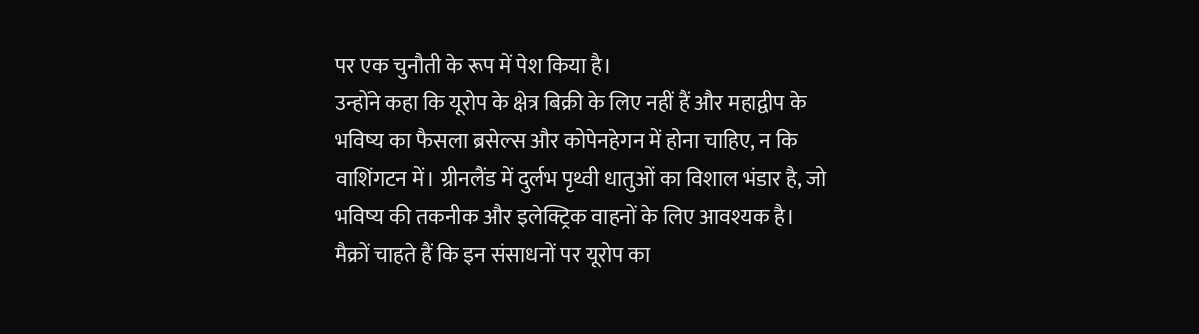पर एक चुनौती के रूप में पेश किया है।
उन्होंने कहा कि यूरोप के क्षेत्र बिक्री के लिए नहीं हैं और महाद्वीप के भविष्य का फैसला ब्रसेल्स और कोपेनहेगन में होना चाहिए, न कि वाशिंगटन में। ग्रीनलैंड में दुर्लभ पृथ्वी धातुओं का विशाल भंडार है, जो भविष्य की तकनीक और इलेक्ट्रिक वाहनों के लिए आवश्यक है। मैक्रों चाहते हैं कि इन संसाधनों पर यूरोप का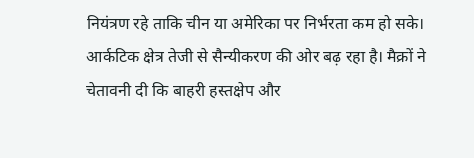नियंत्रण रहे ताकि चीन या अमेरिका पर निर्भरता कम हो सके। आर्कटिक क्षेत्र तेजी से सैन्यीकरण की ओर बढ़ रहा है। मैक्रों ने चेतावनी दी कि बाहरी हस्तक्षेप और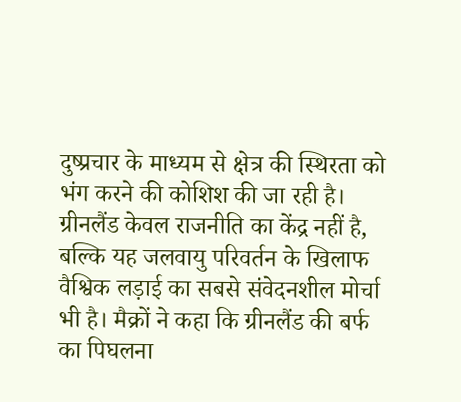दुष्प्रचार के माध्यम से क्षेत्र की स्थिरता को भंग करने की कोशिश की जा रही है।
ग्रीनलैंड केवल राजनीति का केंद्र नहीं है, बल्कि यह जलवायु परिवर्तन के खिलाफ वैश्विक लड़ाई का सबसे संवेदनशील मोर्चा भी है। मैक्रों ने कहा कि ग्रीनलैंड की बर्फ का पिघलना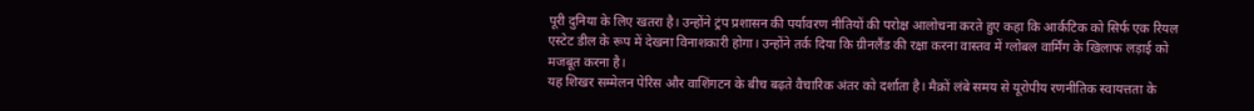पूरी दुनिया के लिए खतरा है। उन्होंने ट्रंप प्रशासन की पर्यावरण नीतियों की परोक्ष आलोचना करते हुए कहा कि आर्कटिक को सिर्फ एक रियल एस्टेट डील के रूप में देखना विनाशकारी होगा। उन्होंने तर्क दिया कि ग्रीनलैंड की रक्षा करना वास्तव में ग्लोबल वार्मिंग के खिलाफ लड़ाई को मजबूत करना है।
यह शिखर सम्मेलन पेरिस और वाशिंगटन के बीच बढ़ते वैचारिक अंतर को दर्शाता है। मैक्रों लंबे समय से यूरोपीय रणनीतिक स्वायत्तता के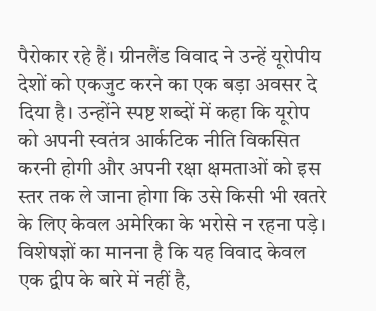पैरोकार रहे हैं। ग्रीनलैंड विवाद ने उन्हें यूरोपीय देशों को एकजुट करने का एक बड़ा अवसर दे दिया है। उन्होंने स्पष्ट शब्दों में कहा कि यूरोप को अपनी स्वतंत्र आर्कटिक नीति विकसित करनी होगी और अपनी रक्षा क्षमताओं को इस स्तर तक ले जाना होगा कि उसे किसी भी खतरे के लिए केवल अमेरिका के भरोसे न रहना पड़े। विशेषज्ञों का मानना है कि यह विवाद केवल एक द्वीप के बारे में नहीं है,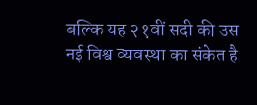बल्कि यह २१वीं सदी की उस नई विश्व व्यवस्था का संकेत है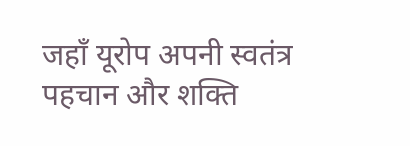जहाँ यूरोप अपनी स्वतंत्र पहचान और शक्ति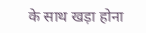के साथ खड़ा होना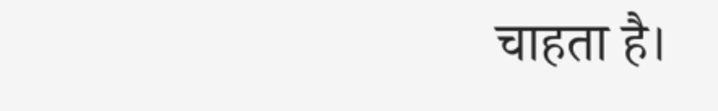चाहता है।